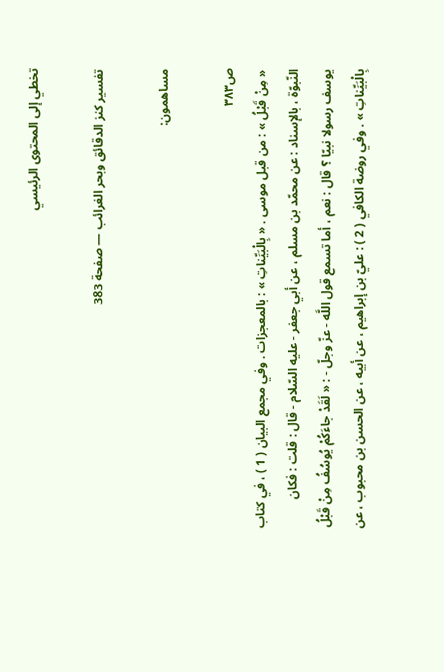تخطي إلى المحتوى الرئيسي

تفسير كنز الدقائق وبحر الغرائب — صفحة 383

مساهمون:

ص٣٨٣
« مِنْ قَبْلُ » : من قبل موسى . « بِالْبَيِّناتِ » : بالمعجزات . وفي مجمع البيان ( 1 ) ، في كتاب النّبوّة ، بالإسناد : عن محمّد بن مسلم ، عن أبي جعفر - عليه السّلام - قال : قلت : فكان يوسف رسولا نبيّا ؟ قال : نعم ، أما تسمع قول اللَّه - عزّ وجلّ - : « لَقَدْ جاءَكُمْ يُوسُفُ مِنْ قَبْلُ بِالْبَيِّناتِ » . وفي روضة الكافي ( 2 ) : عليّ بن إبراهيم ، عن أبيه ، عن الحسن بن محبوب ، عن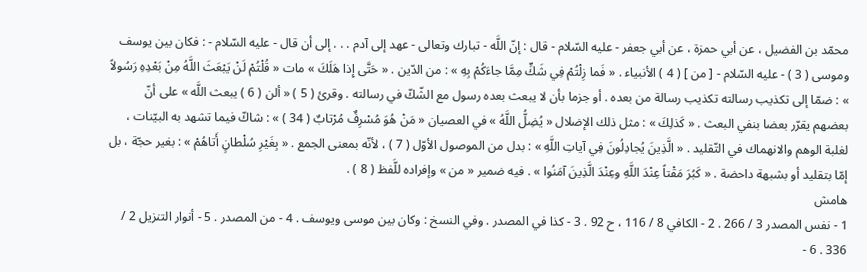محمّد بن الفضيل ، عن أبي حمزة ، عن أبي جعفر - عليه السّلام - قال : إنّ اللَّه - تبارك وتعالى - عهد إلى آدم . . . إلى أن قال - عليه السّلام - : فكان بين يوسف وموسى ( 3 ) - عليه السّلام - [ من ] ( 4 ) الأنبياء . « فَما زِلْتُمْ فِي شَكٍّ مِمَّا جاءَكُمْ بِهِ » : من الدّين . « حَتَّى إِذا هَلَكَ » مات « قُلْتُمْ لَنْ يَبْعَثَ اللَّهُ مِنْ بَعْدِهِ رَسُولاً » : ضمّا إلى تكذيب رسالته تكذيب رسالة من بعده . أو جزما بأن لا يبعث بعده رسول مع الشّكّ في رسالته . وقرئ ( 5 ) « ألن ( 6 ) يبعث اللَّه » على أنّ بعضهم يقرّر بعضا بنفي البعث . « كَذلِكَ » : مثل ذلك الإضلال « يُضِلُّ اللَّهُ » في العصيان « مَنْ هُوَ مُسْرِفٌ مُرْتابٌ ( 34 ) » : شاكّ فيما تشهد به البيّنات ، لغلبة الوهم والانهماك في التّقليد . « الَّذِينَ يُجادِلُونَ فِي آياتِ اللَّهِ » : بدل من الموصول الأوّل ( 7 ) ، لأنّه بمعنى الجمع . « بِغَيْرِ سُلْطانٍ أَتاهُمْ » : بغير حجّة ، بل إمّا بتقليد أو بشبهة داحضة . « كَبُرَ مَقْتاً عِنْدَ اللَّهِ وعِنْدَ الَّذِينَ آمَنُوا » . فيه ضمير « من » وإفراده للَّفظ ( 8 ) .
هامش
1 - نفس المصدر 3 / 266 . 2 - الكافي 8 / 116 ، ح 92 . 3 - كذا في المصدر . وفي النسخ : وكان بين موسى ويوسف . 4 - من المصدر . 5 - أنوار التنزيل 2 / 336 . 6 -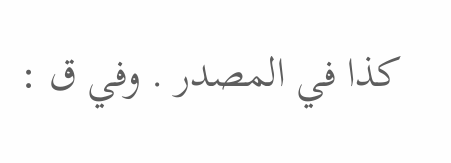كذا في المصدر . وفي ق :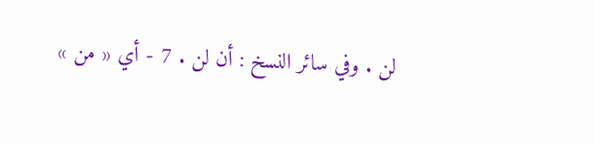لن . وفي سائر النسخ : أن لن . 7 - أي « من »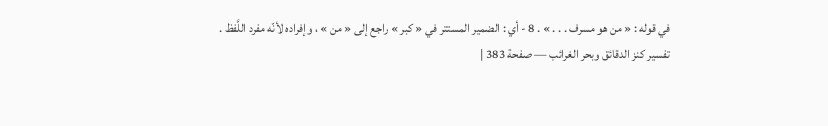في قوله : « من هو مسرف . . . » . 8 - أي : الضمير المستتر في « كبر » راجع إلى « من » ، وإفراده لأنّه مفرد اللَّفظ .
تفسير كنز الدقائق وبحر الغرائب — صفحة 383 |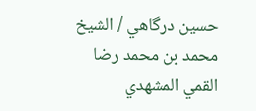حسين درگاهي / الشيخ محمد بن محمد رضا القمي المشهدي